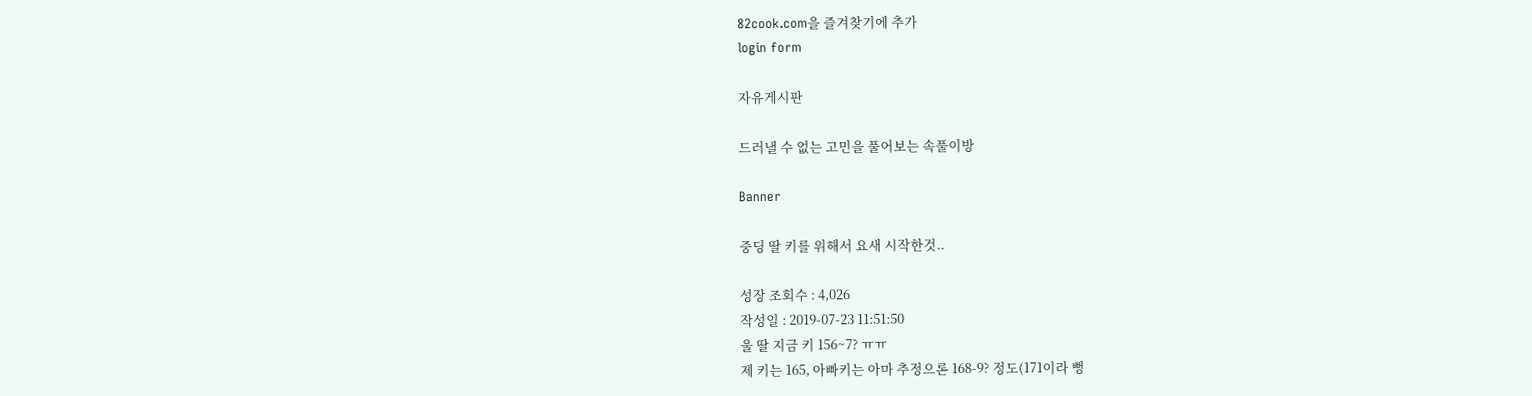82cook.com을 즐겨찾기에 추가
login form

자유게시판

드러낼 수 없는 고민을 풀어보는 속풀이방

Banner

중딩 딸 키를 위해서 요새 시작한것..

성장 조회수 : 4,026
작성일 : 2019-07-23 11:51:50
울 딸 지금 키 156~7? ㅠㅠ
제 키는 165, 아빠키는 아마 추정으론 168-9? 정도(171이라 뻥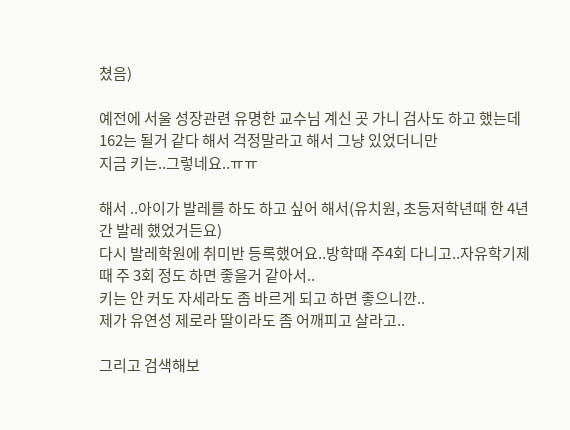쳤음)

예전에 서울 성장관련 유명한 교수님 계신 곳 가니 검사도 하고 했는데
162는 될거 같다 해서 걱정말라고 해서 그냥 있었더니만
지금 키는..그렇네요..ㅠㅠ

해서 ..아이가 발레를 하도 하고 싶어 해서(유치원, 초등저학년때 한 4년간 발레 했었거든요)
다시 발레학원에 취미반 등록했어요..방학때 주4회 다니고..자유학기제때 주 3회 정도 하면 좋을거 같아서..
키는 안 커도 자세라도 좀 바르게 되고 하면 좋으니깐..
제가 유연성 제로라 딸이라도 좀 어깨피고 살라고..

그리고 검색해보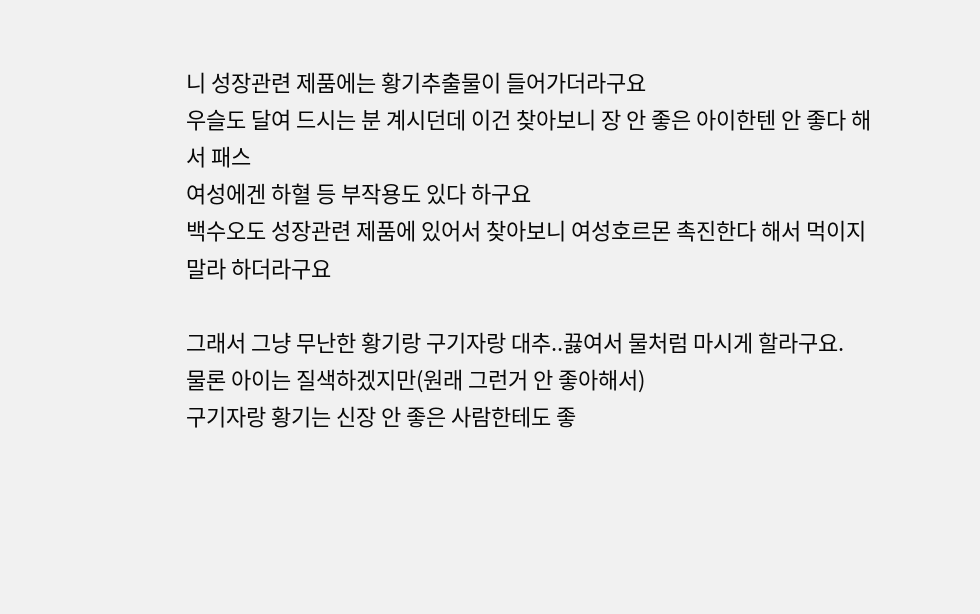니 성장관련 제품에는 황기추출물이 들어가더라구요
우슬도 달여 드시는 분 계시던데 이건 찾아보니 장 안 좋은 아이한텐 안 좋다 해서 패스
여성에겐 하혈 등 부작용도 있다 하구요
백수오도 성장관련 제품에 있어서 찾아보니 여성호르몬 촉진한다 해서 먹이지 말라 하더라구요

그래서 그냥 무난한 황기랑 구기자랑 대추..끓여서 물처럼 마시게 할라구요.
물론 아이는 질색하겠지만(원래 그런거 안 좋아해서)
구기자랑 황기는 신장 안 좋은 사람한테도 좋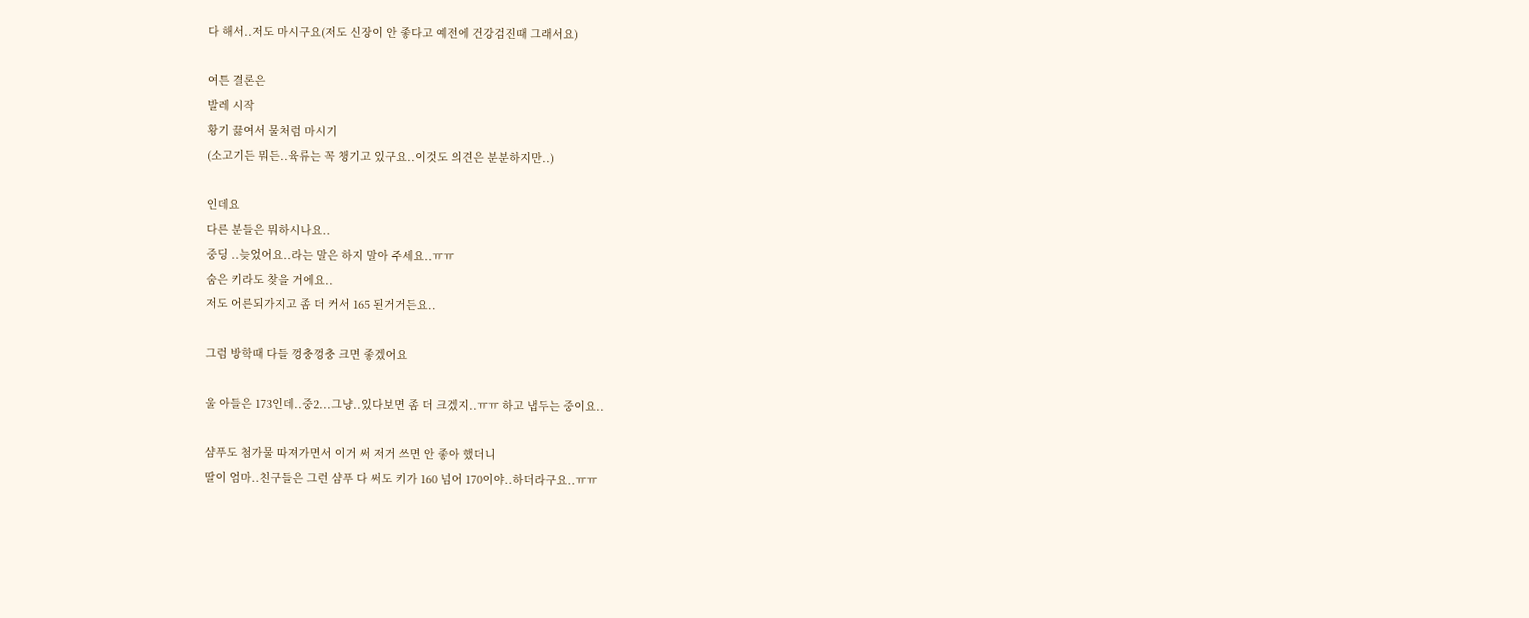다 해서..저도 마시구요(저도 신장이 안 좋다고 예전에 건강검진때 그래서요)

여튼 결론은
발레 시작
황기 끓여서 물처럼 마시기
(소고기든 뭐든..육류는 꼭 챙기고 있구요..이것도 의견은 분분하지만..)

인데요
다른 분들은 뭐하시나요..
중딩 ..늦었어요..라는 말은 하지 말아 주세요..ㅠㅠ
숨은 키라도 찾을 거에요..
저도 어른되가지고 좀 더 커서 165 된거거든요..

그럼 방학때 다들 껑충껑충 크면 좋겠어요

울 아들은 173인데..중2...그냥..있다보면 좀 더 크겠지..ㅠㅠ 하고 냅두는 중이요..

샴푸도 첨가물 따져가면서 이거 써 저거 쓰면 안 좋아 했더니
딸이 엄마..친구들은 그런 샴푸 다 써도 키가 160 넘어 170이야..하더라구요..ㅠㅠ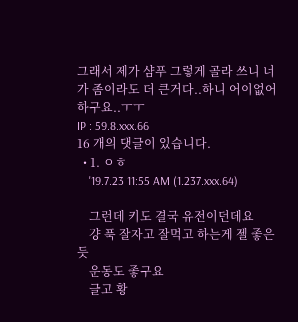그래서 제가 샴푸 그렇게 골라 쓰니 너가 좀이라도 더 큰거다..하니 어이없어하구요..ㅜㅜ
IP : 59.8.xxx.66
16 개의 댓글이 있습니다.
  • 1. ㅇㅎ
    '19.7.23 11:55 AM (1.237.xxx.64)

    그런데 키도 결국 유전이던데요
    걍 푹 잘자고 잘먹고 하는게 젤 좋은듯
    운동도 좋구요
    글고 황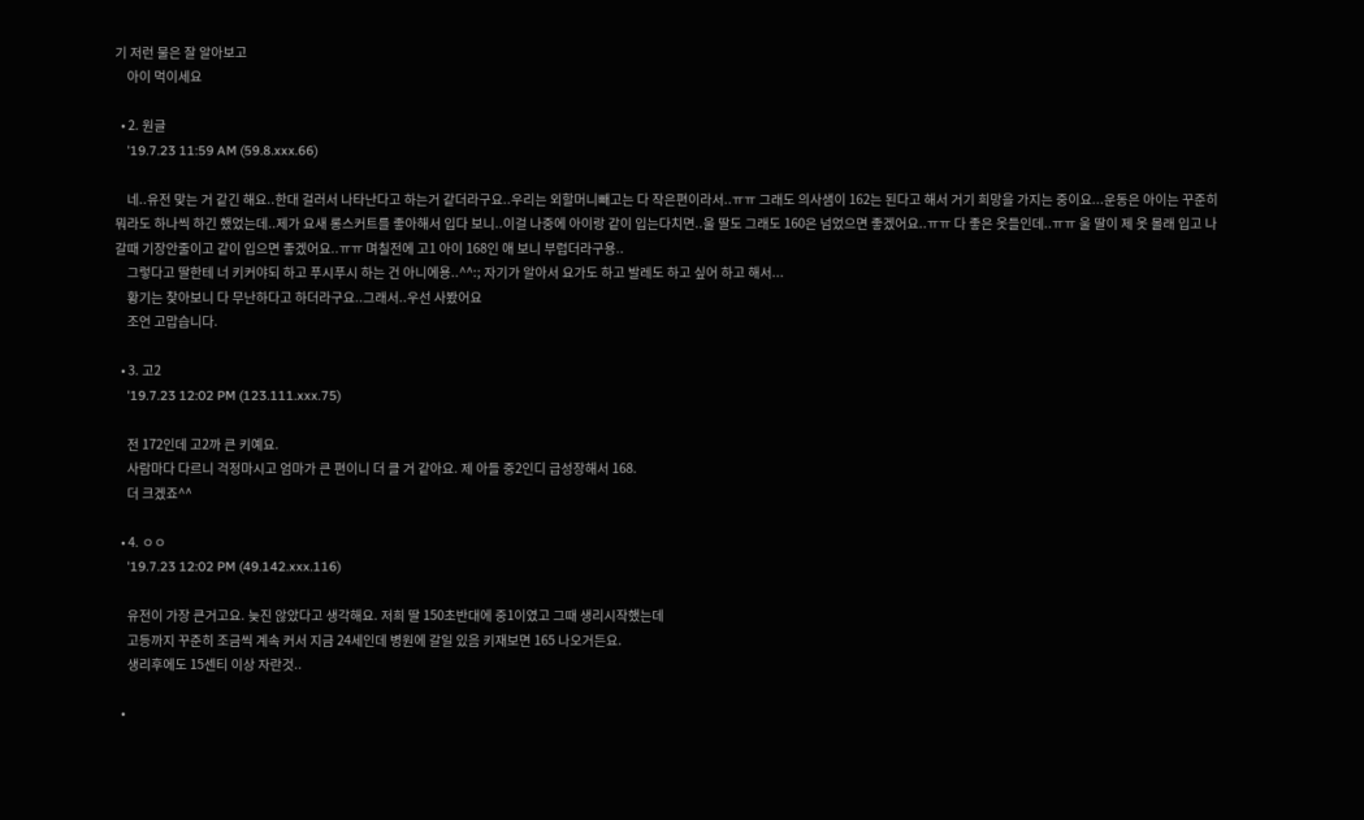기 저런 물은 잘 알아보고
    아이 먹이세요

  • 2. 원글
    '19.7.23 11:59 AM (59.8.xxx.66)

    네..유전 맞는 거 같긴 해요..한대 걸러서 나타난다고 하는거 같더라구요..우리는 외할머니빼고는 다 작은편이라서..ㅠㅠ 그래도 의사샘이 162는 된다고 해서 거기 희망을 가지는 중이요...운동은 아이는 꾸준히 뭐라도 하나씩 하긴 했었는데..제가 요새 롱스커트를 좋아해서 입다 보니..이걸 나중에 아이랑 같이 입는다치면..울 딸도 그래도 160은 넘었으면 좋겠어요..ㅠㅠ 다 좋은 옷들인데..ㅠㅠ 울 딸이 제 옷 몰래 입고 나갈때 기장안줄이고 같이 입으면 좋겠어요..ㅠㅠ 며칠전에 고1 아이 168인 애 보니 부럽더라구용..
    그렇다고 딸한테 너 키커야되 하고 푸시푸시 하는 건 아니에용..^^:; 자기가 알아서 요가도 하고 발레도 하고 싶어 하고 해서...
    황기는 찾아보니 다 무난하다고 하더라구요..그래서..우선 사봤어요
    조언 고맙습니다.

  • 3. 고2
    '19.7.23 12:02 PM (123.111.xxx.75)

    전 172인데 고2까 큰 키예요.
    사람마다 다르니 걱정마시고 엄마가 큰 편이니 더 클 거 같아요. 제 아들 중2인디 급성장해서 168.
    더 크겠죠^^

  • 4. ㅇㅇ
    '19.7.23 12:02 PM (49.142.xxx.116)

    유전이 가장 큰거고요. 늦진 않았다고 생각해요. 저희 딸 150초반대에 중1이였고 그때 생리시작했는데
    고등까지 꾸준히 조금씩 계속 커서 지금 24세인데 병원에 갈일 있음 키재보면 165 나오거든요.
    생리후에도 15센티 이상 자란것..

  •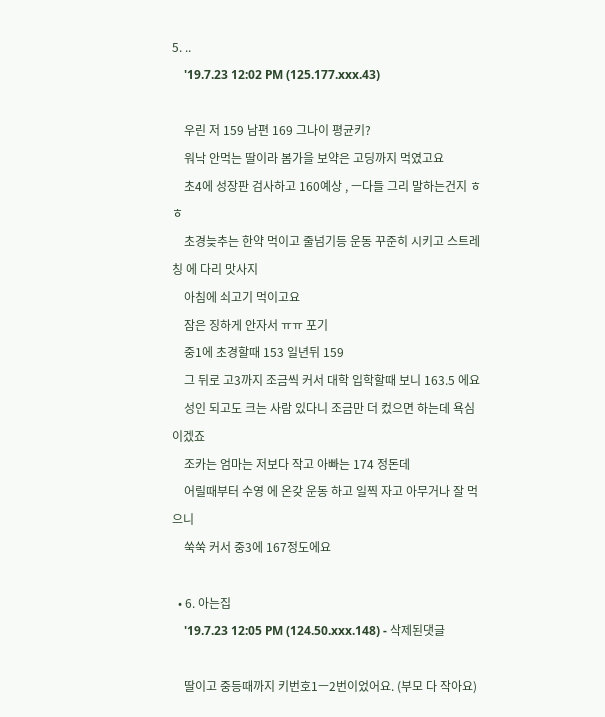5. ..
    '19.7.23 12:02 PM (125.177.xxx.43)

    우린 저 159 남편 169 그나이 평균키?
    워낙 안먹는 딸이라 봄가을 보약은 고딩까지 먹였고요
    초4에 성장판 검사하고 160예상 , ㅡ다들 그리 말하는건지 ㅎㅎ
    초경늦추는 한약 먹이고 줄넘기등 운동 꾸준히 시키고 스트레칭 에 다리 맛사지
    아침에 쇠고기 먹이고요
    잠은 징하게 안자서 ㅠㅠ 포기
    중1에 초경할때 153 일년뒤 159
    그 뒤로 고3까지 조금씩 커서 대학 입학할때 보니 163.5 에요
    성인 되고도 크는 사람 있다니 조금만 더 컸으면 하는데 욕심이겠죠
    조카는 엄마는 저보다 작고 아빠는 174 정돈데
    어릴때부터 수영 에 온갖 운동 하고 일찍 자고 아무거나 잘 먹으니
    쑥쑥 커서 중3에 167정도에요

  • 6. 아는집
    '19.7.23 12:05 PM (124.50.xxx.148) - 삭제된댓글

    딸이고 중등때까지 키번호1ㅡ2번이었어요. (부모 다 작아요)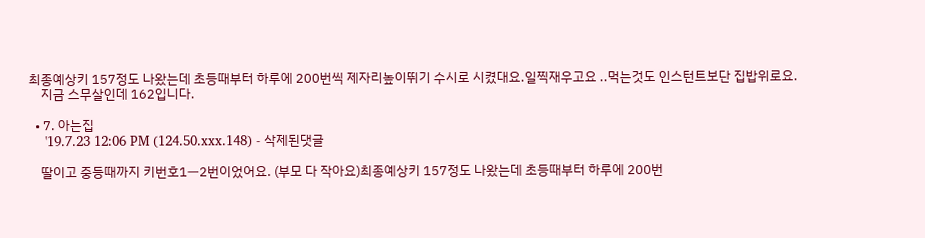최종예상키 157정도 나왔는데 초등때부터 하루에 200번씩 제자리높이뛰기 수시로 시켰대요.일찍재우고요 ..먹는것도 인스턴트보단 집밥위로요.
    지금 스무살인데 162입니다.

  • 7. 아는집
    '19.7.23 12:06 PM (124.50.xxx.148) - 삭제된댓글

    딸이고 중등때까지 키번호1ㅡ2번이었어요. (부모 다 작아요)최종예상키 157정도 나왔는데 초등때부터 하루에 200번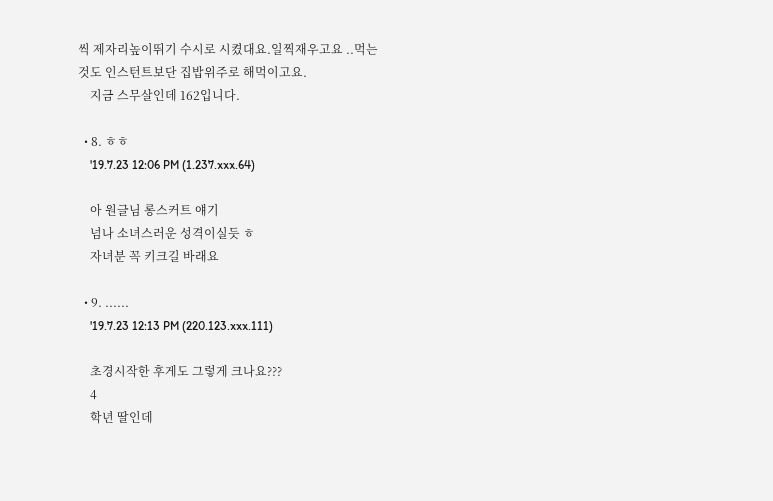씩 제자리높이뛰기 수시로 시켰대요.일찍재우고요 ..먹는것도 인스턴트보단 집밥위주로 해먹이고요.
    지금 스무살인데 162입니다.

  • 8. ㅎㅎ
    '19.7.23 12:06 PM (1.237.xxx.64)

    아 원글님 롱스커트 얘기
    넘나 소녀스러운 성격이실듯 ㅎ
    자녀분 꼭 키크길 바래요

  • 9. ......
    '19.7.23 12:13 PM (220.123.xxx.111)

    초경시작한 후게도 그렇게 크나요???
    4
    학년 딸인데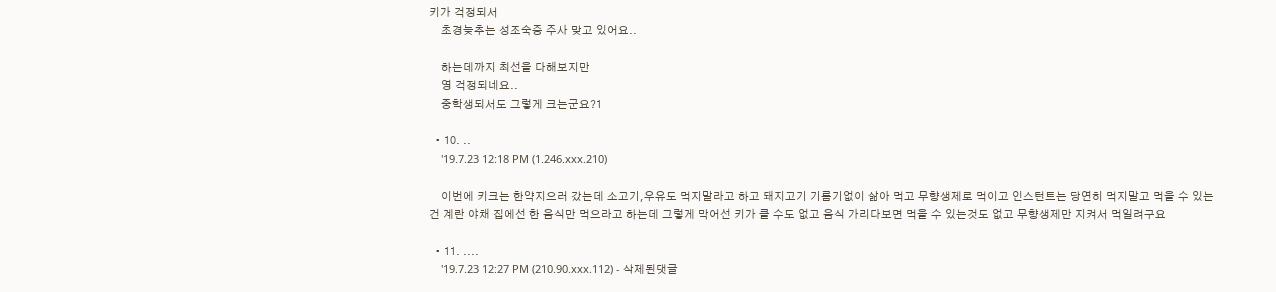키가 걱정되서
    초경늦추는 성조숙증 주사 맞고 있어요..

    하는데까지 최선을 다해보지만
    영 걱정되네요..
    중학생되서도 그렇게 크는군요?1

  • 10. ..
    '19.7.23 12:18 PM (1.246.xxx.210)

    이번에 키크는 한약지으러 갔는데 소고기,우유도 먹지말라고 하고 돼지고기 기름기없이 삶아 먹고 무향생제로 먹이고 인스턴트는 당연히 먹지말고 먹을 수 있는건 계란 야채 집에선 한 음식만 먹으라고 하는데 그렇게 막어선 키가 클 수도 없고 음식 가리다보면 먹을 수 있는것도 없고 무향생제만 지켜서 먹일려구요

  • 11. ....
    '19.7.23 12:27 PM (210.90.xxx.112) - 삭제된댓글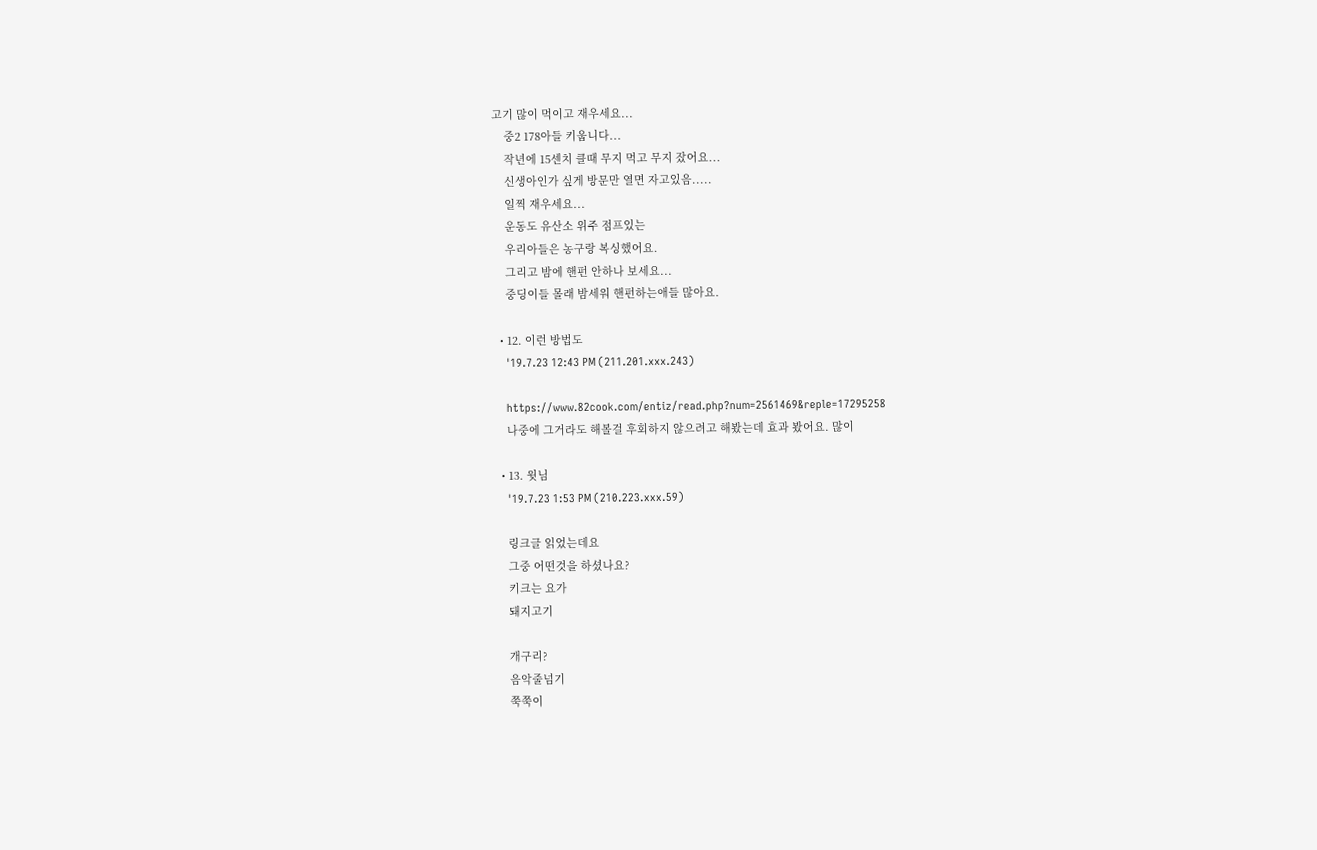고기 많이 먹이고 재우세요...
    중2 178아들 키웁니다...
    작년에 15센치 클때 무지 먹고 무지 잤어요...
    신생아인가 싶게 방문만 열면 자고있음.....
    일찍 재우세요...
    운동도 유산소 위주 점프있는
    우리아들은 농구랑 복싱했어요.
    그리고 밤에 핸펀 안하나 보세요...
    중딩이들 몰래 밤세워 핸펀하는애들 많아요.

  • 12. 이런 방법도
    '19.7.23 12:43 PM (211.201.xxx.243)

    https://www.82cook.com/entiz/read.php?num=2561469&reple=17295258
    나중에 그거라도 해볼걸 후회하지 않으려고 해봤는데 효과 봤어요. 많이

  • 13. 윗님
    '19.7.23 1:53 PM (210.223.xxx.59)

    링크글 읽었는데요
    그중 어떤것을 하셨나요?
    키크는 요가
    돼지고기

    개구리?
    음악줄넘기
    쭉쭉이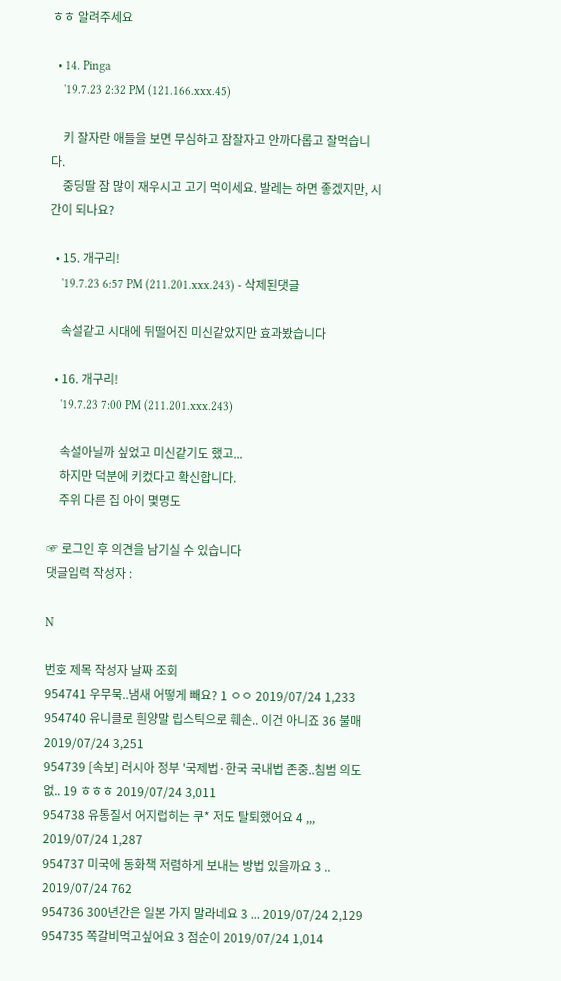ㅎㅎ 알려주세요

  • 14. Pinga
    '19.7.23 2:32 PM (121.166.xxx.45)

    키 잘자란 애들을 보면 무심하고 잠잘자고 안까다롭고 잘먹습니다.
    중딩딸 잠 많이 재우시고 고기 먹이세요. 발레는 하면 좋겠지만, 시간이 되나요?

  • 15. 개구리!
    '19.7.23 6:57 PM (211.201.xxx.243) - 삭제된댓글

    속설같고 시대에 뒤떨어진 미신같았지만 효과봤습니다

  • 16. 개구리!
    '19.7.23 7:00 PM (211.201.xxx.243)

    속설아닐까 싶었고 미신같기도 했고...
    하지만 덕분에 키컸다고 확신합니다.
    주위 다른 집 아이 몇명도

☞ 로그인 후 의견을 남기실 수 있습니다
댓글입력 작성자 :

N

번호 제목 작성자 날짜 조회
954741 우무묵..냄새 어떻게 빼요? 1 ㅇㅇ 2019/07/24 1,233
954740 유니클로 흰양말 립스틱으로 훼손.. 이건 아니죠 36 불매 2019/07/24 3,251
954739 [속보] 러시아 정부 '국제법·한국 국내법 존중..침범 의도 없.. 19 ㅎㅎㅎ 2019/07/24 3,011
954738 유통질서 어지럽히는 쿠* 저도 탈퇴했어요 4 ,,, 2019/07/24 1,287
954737 미국에 동화책 저렴하게 보내는 방법 있을까요 3 .. 2019/07/24 762
954736 300년간은 일본 가지 말라네요 3 ... 2019/07/24 2,129
954735 쪽갈비먹고싶어요 3 점순이 2019/07/24 1,014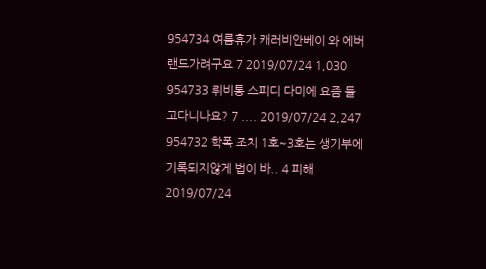954734 여름휴가 캐러비안베이 와 에버랜드가려구요 7 2019/07/24 1,030
954733 뤼비통 스피디 다미에 요즘 들고다니나요? 7 .... 2019/07/24 2,247
954732 학폭 조치 1호~3호는 생기부에 기록되지않게 법이 바.. 4 피해 2019/07/24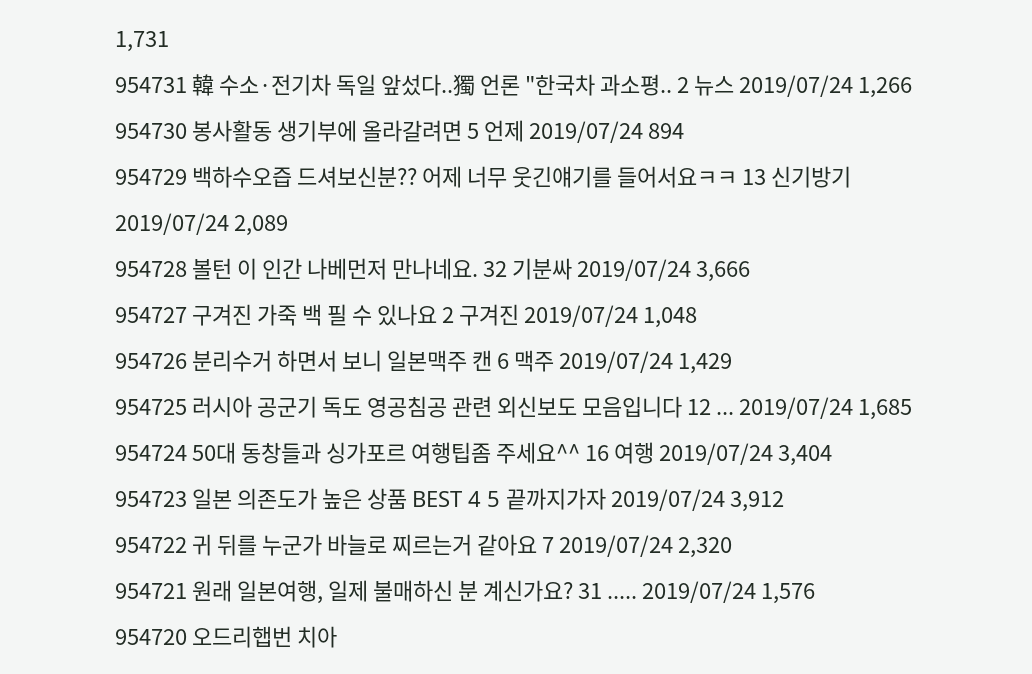1,731
954731 韓 수소·전기차 독일 앞섰다..獨 언론 "한국차 과소평.. 2 뉴스 2019/07/24 1,266
954730 봉사활동 생기부에 올라갈려면 5 언제 2019/07/24 894
954729 백하수오즙 드셔보신분?? 어제 너무 웃긴얘기를 들어서요ㅋㅋ 13 신기방기 2019/07/24 2,089
954728 볼턴 이 인간 나베먼저 만나네요. 32 기분싸 2019/07/24 3,666
954727 구겨진 가죽 백 필 수 있나요 2 구겨진 2019/07/24 1,048
954726 분리수거 하면서 보니 일본맥주 캔 6 맥주 2019/07/24 1,429
954725 러시아 공군기 독도 영공침공 관련 외신보도 모음입니다 12 ... 2019/07/24 1,685
954724 50대 동창들과 싱가포르 여행팁좀 주세요^^ 16 여행 2019/07/24 3,404
954723 일본 의존도가 높은 상품 BEST 4 5 끝까지가자 2019/07/24 3,912
954722 귀 뒤를 누군가 바늘로 찌르는거 같아요 7 2019/07/24 2,320
954721 원래 일본여행, 일제 불매하신 분 계신가요? 31 ..... 2019/07/24 1,576
954720 오드리햅번 치아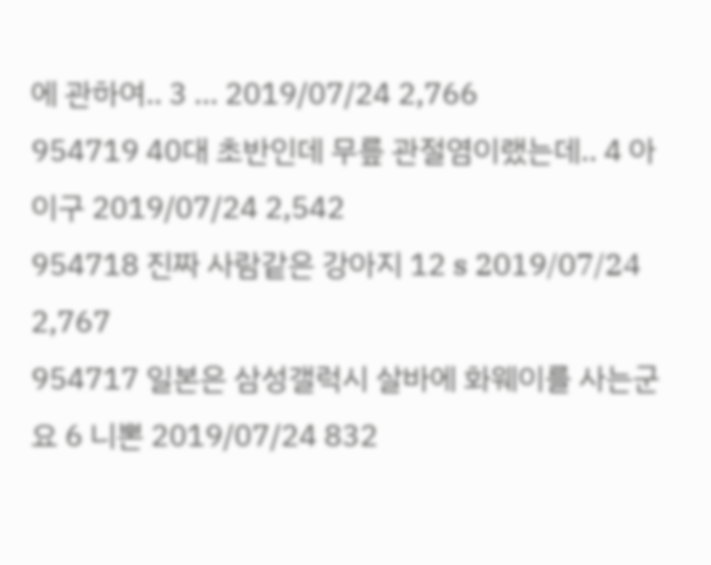에 관하여.. 3 ... 2019/07/24 2,766
954719 40대 초반인데 무릎 관절염이랬는데.. 4 아이구 2019/07/24 2,542
954718 진짜 사람같은 강아지 12 s 2019/07/24 2,767
954717 일본은 삼성갤럭시 살바에 화웨이를 사는군요 6 니뽄 2019/07/24 832